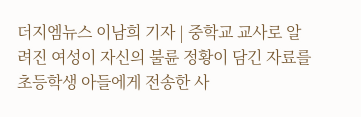더지엠뉴스 이남희 기자 | 중학교 교사로 알려진 여성이 자신의 불륜 정황이 담긴 자료를 초등학생 아들에게 전송한 사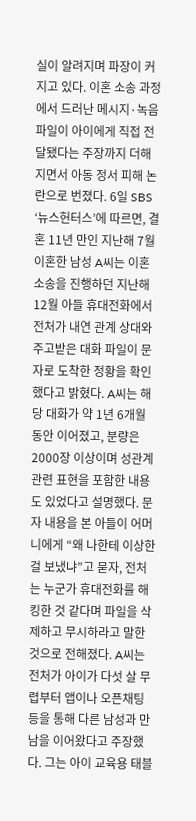실이 알려지며 파장이 커지고 있다. 이혼 소송 과정에서 드러난 메시지·녹음 파일이 아이에게 직접 전달됐다는 주장까지 더해지면서 아동 정서 피해 논란으로 번졌다. 6일 SBS ‘뉴스헌터스’에 따르면, 결혼 11년 만인 지난해 7월 이혼한 남성 A씨는 이혼 소송을 진행하던 지난해 12월 아들 휴대전화에서 전처가 내연 관계 상대와 주고받은 대화 파일이 문자로 도착한 정황을 확인했다고 밝혔다. A씨는 해당 대화가 약 1년 6개월 동안 이어졌고, 분량은 2000장 이상이며 성관계 관련 표현을 포함한 내용도 있었다고 설명했다. 문자 내용을 본 아들이 어머니에게 “왜 나한테 이상한 걸 보냈냐”고 묻자, 전처는 누군가 휴대전화를 해킹한 것 같다며 파일을 삭제하고 무시하라고 말한 것으로 전해졌다. A씨는 전처가 아이가 다섯 살 무렵부터 앱이나 오픈채팅 등을 통해 다른 남성과 만남을 이어왔다고 주장했다. 그는 아이 교육용 태블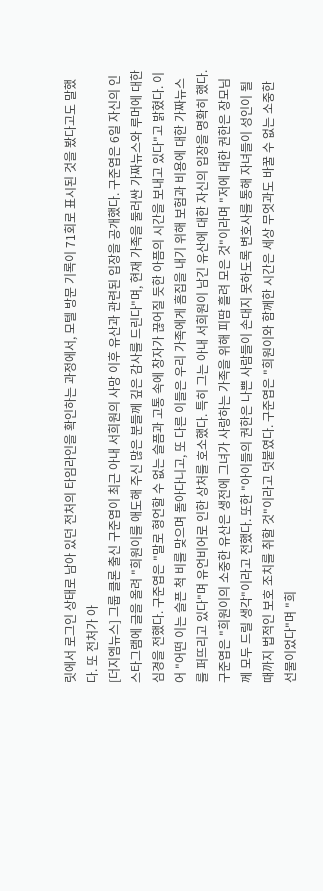릿에서 로그인 상태로 남아 있던 전처의 타임라인을 확인하는 과정에서, 모텔 방문 기록이 71회로 표시된 것을 봤다고도 말했다. 또 전처가 아
[더지엠뉴스] 그룹 클론 출신 구준엽이 최근 아내 서희원의 사망 이후 유산과 관련된 입장을 공개했다. 구준엽은 6일 자신의 인스타그램에 글을 올려 "희원이를 애도해 주신 많은 분들께 깊은 감사를 드린다"며, 현재 가족을 둘러싼 가짜뉴스와 루머에 대한 심경을 전했다. 구준엽은 "말로 형언할 수 없는 슬픔과 고통 속에 창자가 끊어질 듯한 아픔의 시간을 보내고 있다"고 밝혔다. 이어 "어떤 이는 슬픈 척 비를 맞으며 돌아다니고, 또 다른 이들은 우리 가족에게 흠집을 내기 위해 보험과 비용에 대한 가짜뉴스를 퍼뜨리고 있다"며 유언비어로 인한 상처를 호소했다. 특히 그는 아내 서희원이 남긴 유산에 대한 자신의 입장을 명확히 했다. 구준엽은 "희원이의 소중한 유산은 생전에 그녀가 사랑하는 가족을 위해 피땀 흘려 모은 것"이라며 "저에 대한 권한은 장모님께 모두 드릴 생각"이라고 전했다. 또한 "아이들의 권한은 나쁜 사람들이 손대지 못하도록 변호사를 통해 자녀들이 성인이 될 때까지 법적인 보호 조치를 취할 것"이라고 덧붙였다. 구준엽은 "희원이와 함께한 시간은 세상 무엇과도 바꿀 수 없는 소중한 선물이었다"며 "희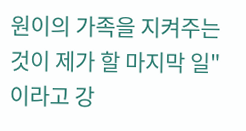원이의 가족을 지켜주는 것이 제가 할 마지막 일"이라고 강